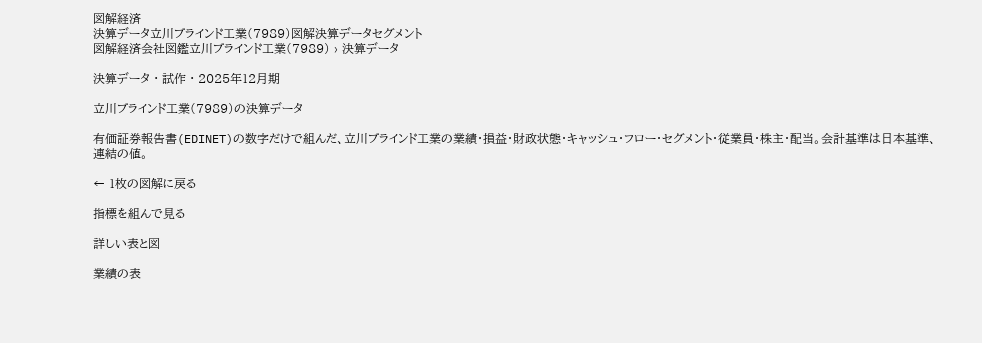図解経済
決算データ立川ブラインド工業(7989)図解決算データセグメント
図解経済会社図鑑立川ブラインド工業(7989) › 決算データ

決算データ · 試作 · 2025年12月期

立川ブラインド工業(7989)の決算データ

有価証券報告書(EDINET)の数字だけで組んだ、立川ブラインド工業の業績・損益・財政状態・キャッシュ・フロー・セグメント・従業員・株主・配当。会計基準は日本基準、連結の値。

← 1枚の図解に戻る

指標を組んで見る

詳しい表と図

業績の表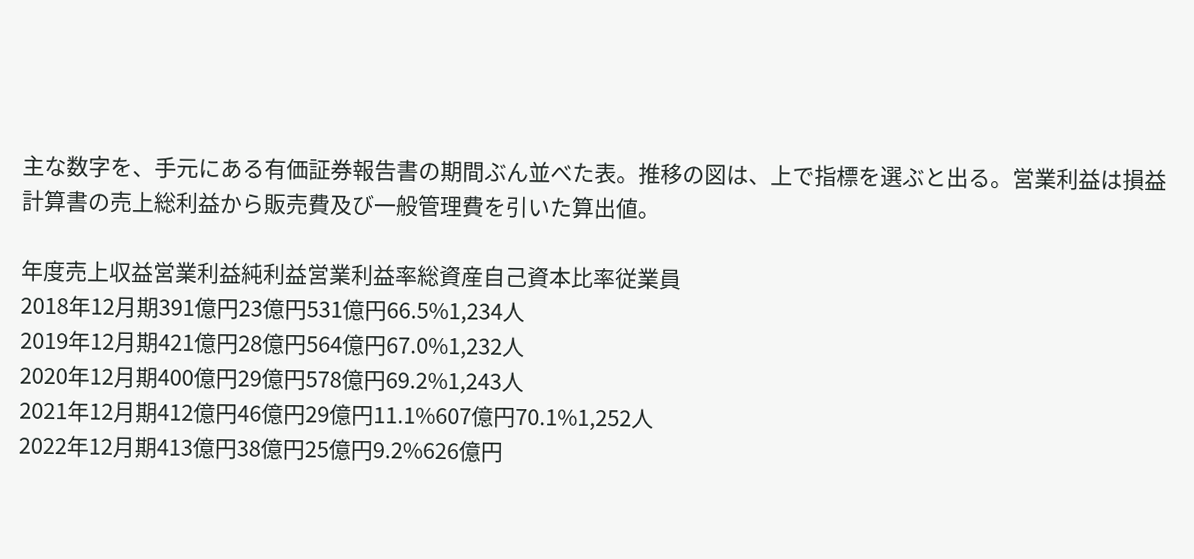主な数字を、手元にある有価証券報告書の期間ぶん並べた表。推移の図は、上で指標を選ぶと出る。営業利益は損益計算書の売上総利益から販売費及び一般管理費を引いた算出値。

年度売上収益営業利益純利益営業利益率総資産自己資本比率従業員
2018年12月期391億円23億円531億円66.5%1,234人
2019年12月期421億円28億円564億円67.0%1,232人
2020年12月期400億円29億円578億円69.2%1,243人
2021年12月期412億円46億円29億円11.1%607億円70.1%1,252人
2022年12月期413億円38億円25億円9.2%626億円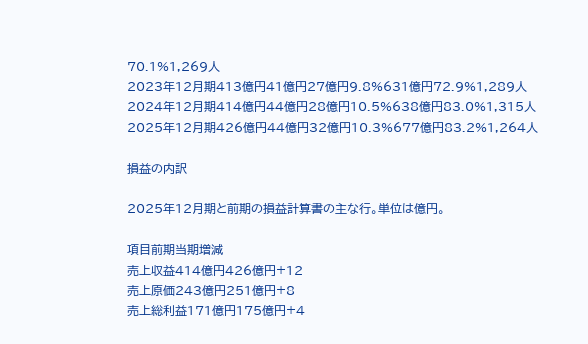70.1%1,269人
2023年12月期413億円41億円27億円9.8%631億円72.9%1,289人
2024年12月期414億円44億円28億円10.5%638億円83.0%1,315人
2025年12月期426億円44億円32億円10.3%677億円83.2%1,264人

損益の内訳

2025年12月期と前期の損益計算書の主な行。単位は億円。

項目前期当期増減
売上収益414億円426億円+12
売上原価243億円251億円+8
売上総利益171億円175億円+4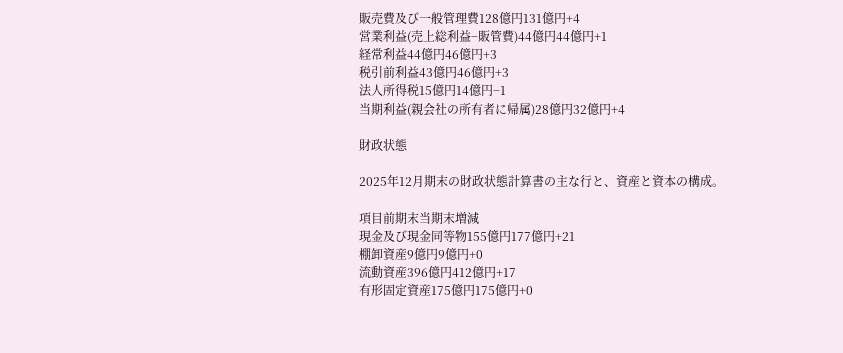販売費及び一般管理費128億円131億円+4
営業利益(売上総利益−販管費)44億円44億円+1
経常利益44億円46億円+3
税引前利益43億円46億円+3
法人所得税15億円14億円−1
当期利益(親会社の所有者に帰属)28億円32億円+4

財政状態

2025年12月期末の財政状態計算書の主な行と、資産と資本の構成。

項目前期末当期末増減
現金及び現金同等物155億円177億円+21
棚卸資産9億円9億円+0
流動資産396億円412億円+17
有形固定資産175億円175億円+0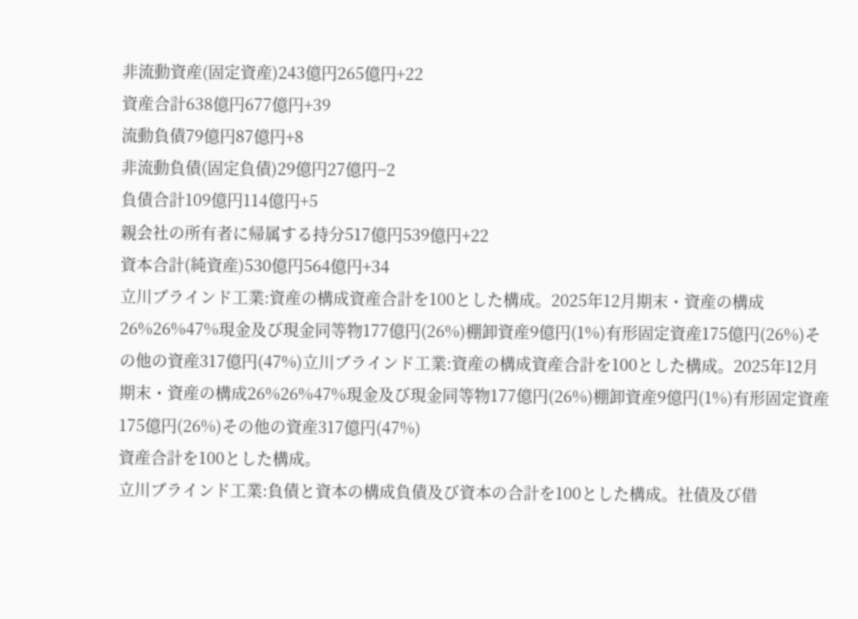非流動資産(固定資産)243億円265億円+22
資産合計638億円677億円+39
流動負債79億円87億円+8
非流動負債(固定負債)29億円27億円−2
負債合計109億円114億円+5
親会社の所有者に帰属する持分517億円539億円+22
資本合計(純資産)530億円564億円+34
立川ブラインド工業:資産の構成資産合計を100とした構成。2025年12月期末・資産の構成26%26%47%現金及び現金同等物177億円(26%)棚卸資産9億円(1%)有形固定資産175億円(26%)その他の資産317億円(47%)立川ブラインド工業:資産の構成資産合計を100とした構成。2025年12月期末・資産の構成26%26%47%現金及び現金同等物177億円(26%)棚卸資産9億円(1%)有形固定資産175億円(26%)その他の資産317億円(47%)
資産合計を100とした構成。
立川ブラインド工業:負債と資本の構成負債及び資本の合計を100とした構成。社債及び借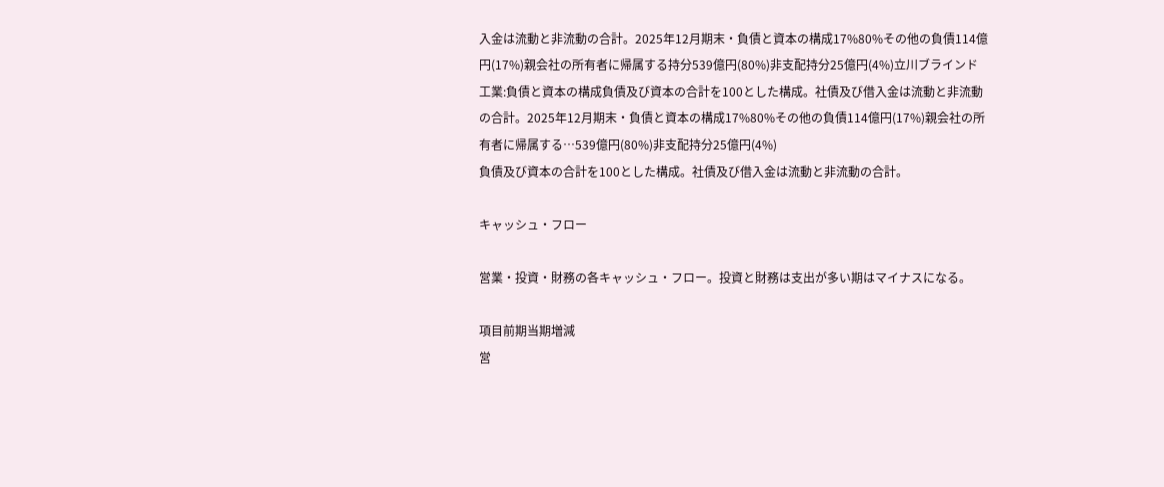入金は流動と非流動の合計。2025年12月期末・負債と資本の構成17%80%その他の負債114億円(17%)親会社の所有者に帰属する持分539億円(80%)非支配持分25億円(4%)立川ブラインド工業:負債と資本の構成負債及び資本の合計を100とした構成。社債及び借入金は流動と非流動の合計。2025年12月期末・負債と資本の構成17%80%その他の負債114億円(17%)親会社の所有者に帰属する…539億円(80%)非支配持分25億円(4%)
負債及び資本の合計を100とした構成。社債及び借入金は流動と非流動の合計。

キャッシュ・フロー

営業・投資・財務の各キャッシュ・フロー。投資と財務は支出が多い期はマイナスになる。

項目前期当期増減
営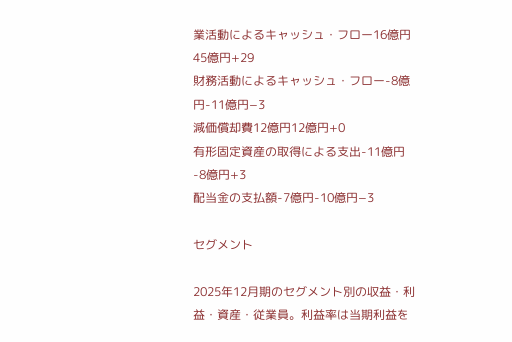業活動によるキャッシュ・フロー16億円45億円+29
財務活動によるキャッシュ・フロー-8億円-11億円−3
減価償却費12億円12億円+0
有形固定資産の取得による支出-11億円-8億円+3
配当金の支払額-7億円-10億円−3

セグメント

2025年12月期のセグメント別の収益・利益・資産・従業員。利益率は当期利益を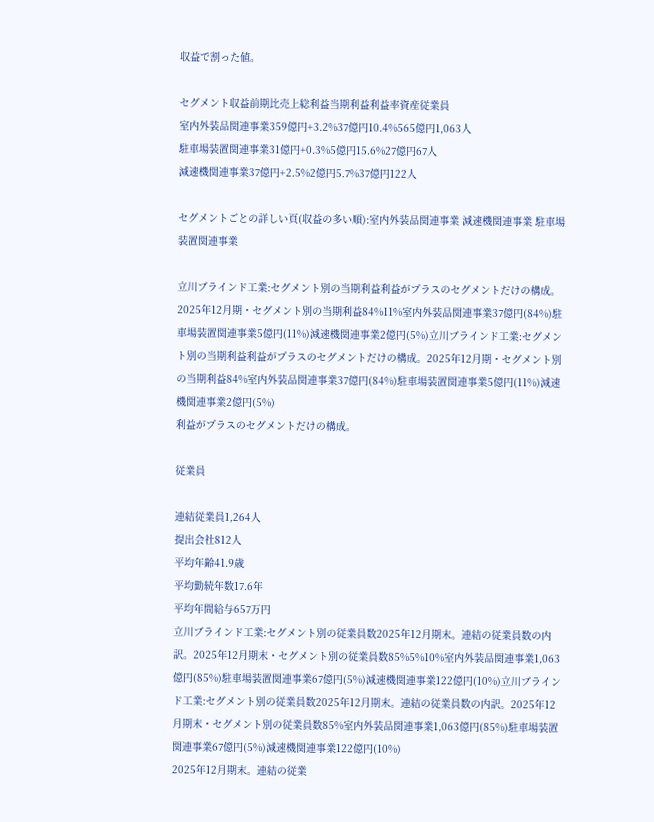収益で割った値。

セグメント収益前期比売上総利益当期利益利益率資産従業員
室内外装品関連事業359億円+3.2%37億円10.4%565億円1,063人
駐車場装置関連事業31億円+0.3%5億円15.6%27億円67人
減速機関連事業37億円+2.5%2億円5.7%37億円122人

セグメントごとの詳しい頁(収益の多い順):室内外装品関連事業 減速機関連事業 駐車場装置関連事業

立川ブラインド工業:セグメント別の当期利益利益がプラスのセグメントだけの構成。2025年12月期・セグメント別の当期利益84%11%室内外装品関連事業37億円(84%)駐車場装置関連事業5億円(11%)減速機関連事業2億円(5%)立川ブラインド工業:セグメント別の当期利益利益がプラスのセグメントだけの構成。2025年12月期・セグメント別の当期利益84%室内外装品関連事業37億円(84%)駐車場装置関連事業5億円(11%)減速機関連事業2億円(5%)
利益がプラスのセグメントだけの構成。

従業員

連結従業員1,264人
提出会社812人
平均年齢41.9歳
平均勤続年数17.6年
平均年間給与657万円
立川ブラインド工業:セグメント別の従業員数2025年12月期末。連結の従業員数の内訳。2025年12月期末・セグメント別の従業員数85%5%10%室内外装品関連事業1,063億円(85%)駐車場装置関連事業67億円(5%)減速機関連事業122億円(10%)立川ブラインド工業:セグメント別の従業員数2025年12月期末。連結の従業員数の内訳。2025年12月期末・セグメント別の従業員数85%室内外装品関連事業1,063億円(85%)駐車場装置関連事業67億円(5%)減速機関連事業122億円(10%)
2025年12月期末。連結の従業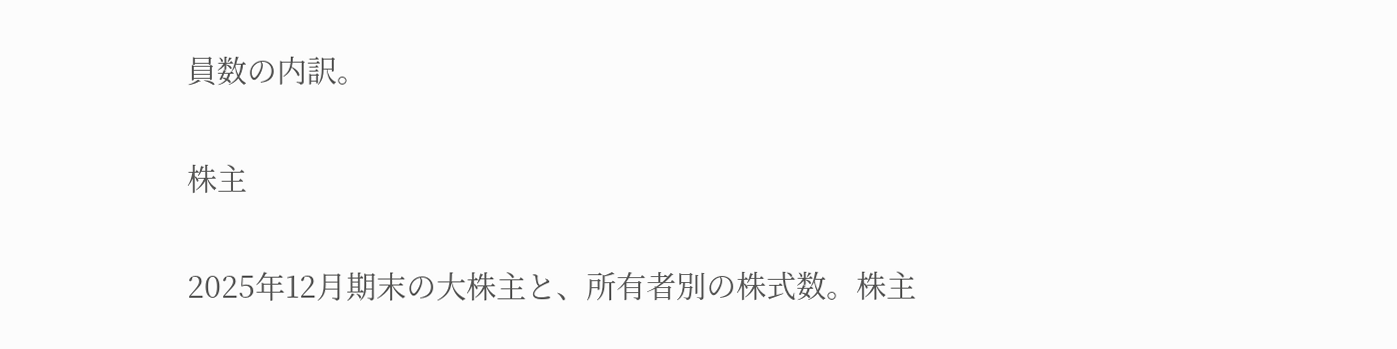員数の内訳。

株主

2025年12月期末の大株主と、所有者別の株式数。株主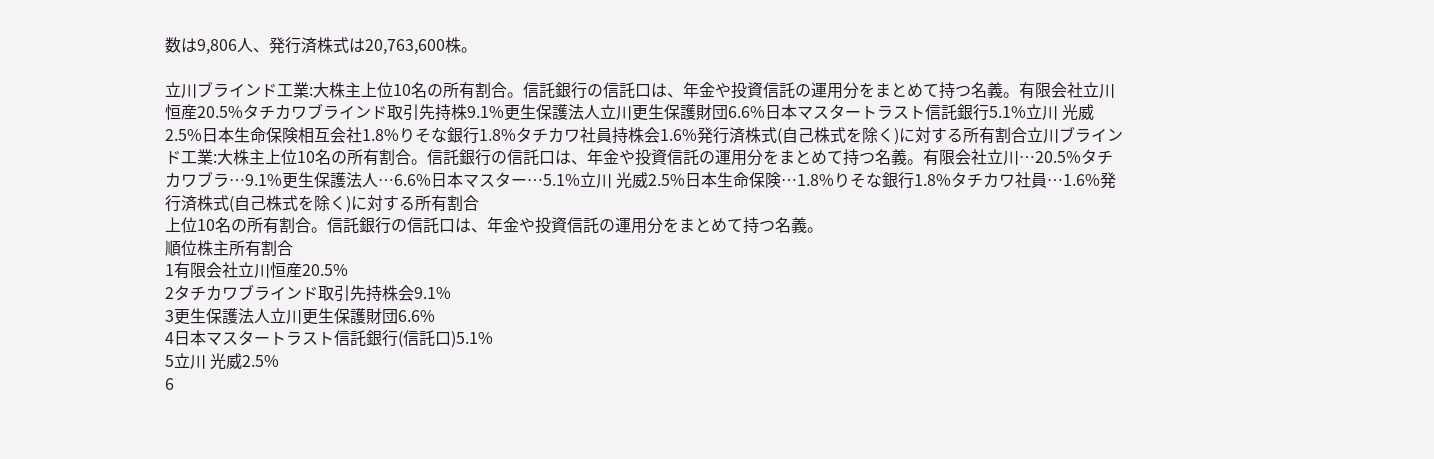数は9,806人、発行済株式は20,763,600株。

立川ブラインド工業:大株主上位10名の所有割合。信託銀行の信託口は、年金や投資信託の運用分をまとめて持つ名義。有限会社立川恒産20.5%タチカワブラインド取引先持株9.1%更生保護法人立川更生保護財団6.6%日本マスタートラスト信託銀行5.1%立川 光威2.5%日本生命保険相互会社1.8%りそな銀行1.8%タチカワ社員持株会1.6%発行済株式(自己株式を除く)に対する所有割合立川ブラインド工業:大株主上位10名の所有割合。信託銀行の信託口は、年金や投資信託の運用分をまとめて持つ名義。有限会社立川…20.5%タチカワブラ…9.1%更生保護法人…6.6%日本マスター…5.1%立川 光威2.5%日本生命保険…1.8%りそな銀行1.8%タチカワ社員…1.6%発行済株式(自己株式を除く)に対する所有割合
上位10名の所有割合。信託銀行の信託口は、年金や投資信託の運用分をまとめて持つ名義。
順位株主所有割合
1有限会社立川恒産20.5%
2タチカワブラインド取引先持株会9.1%
3更生保護法人立川更生保護財団6.6%
4日本マスタートラスト信託銀行(信託口)5.1%
5立川 光威2.5%
6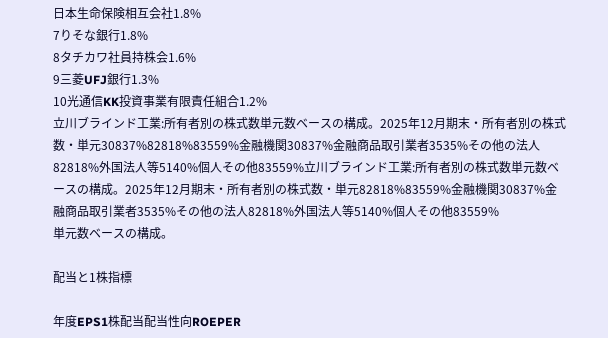日本生命保険相互会社1.8%
7りそな銀行1.8%
8タチカワ社員持株会1.6%
9三菱UFJ銀行1.3%
10光通信KK投資事業有限責任組合1.2%
立川ブラインド工業:所有者別の株式数単元数ベースの構成。2025年12月期末・所有者別の株式数・単元30837%82818%83559%金融機関30837%金融商品取引業者3535%その他の法人82818%外国法人等5140%個人その他83559%立川ブラインド工業:所有者別の株式数単元数ベースの構成。2025年12月期末・所有者別の株式数・単元82818%83559%金融機関30837%金融商品取引業者3535%その他の法人82818%外国法人等5140%個人その他83559%
単元数ベースの構成。

配当と1株指標

年度EPS1株配当配当性向ROEPER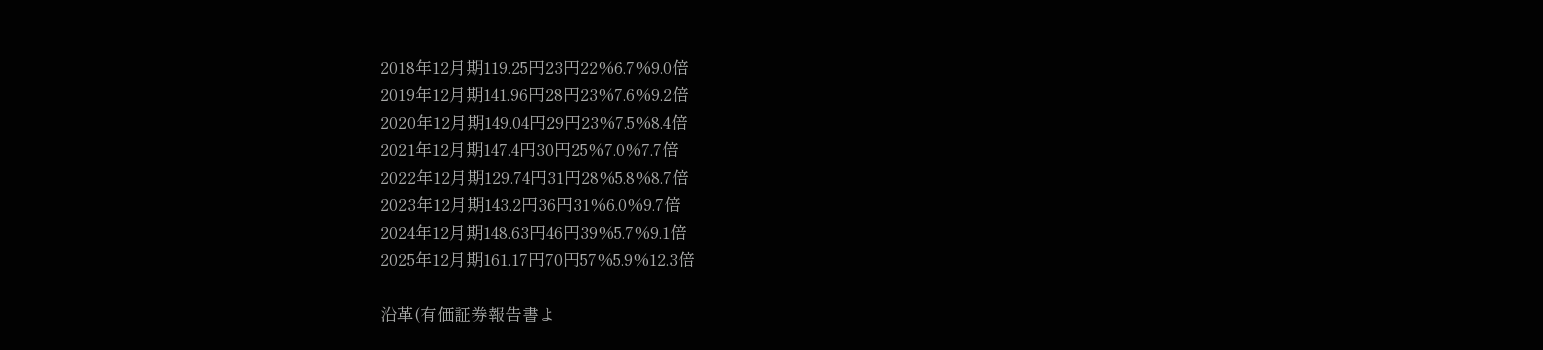2018年12月期119.25円23円22%6.7%9.0倍
2019年12月期141.96円28円23%7.6%9.2倍
2020年12月期149.04円29円23%7.5%8.4倍
2021年12月期147.4円30円25%7.0%7.7倍
2022年12月期129.74円31円28%5.8%8.7倍
2023年12月期143.2円36円31%6.0%9.7倍
2024年12月期148.63円46円39%5.7%9.1倍
2025年12月期161.17円70円57%5.9%12.3倍

沿革(有価証券報告書よ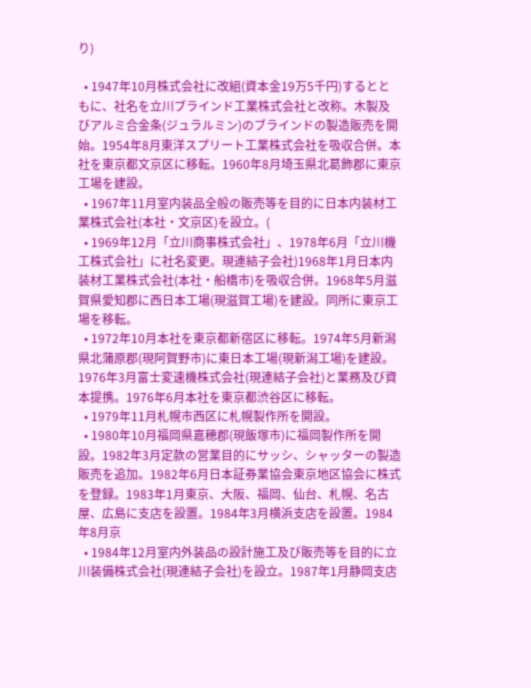り)

  • 1947年10月株式会社に改組(資本金19万5千円)するとともに、社名を立川ブラインド工業株式会社と改称。木製及びアルミ合金条(ジュラルミン)のブラインドの製造販売を開始。1954年8月東洋スプリート工業株式会社を吸収合併。本社を東京都文京区に移転。1960年8月埼玉県北葛飾郡に東京工場を建設。
  • 1967年11月室内装品全般の販売等を目的に日本内装材工業株式会社(本社・文京区)を設立。(
  • 1969年12月「立川商事株式会社」、1978年6月「立川機工株式会社」に社名変更。現連結子会社)1968年1月日本内装材工業株式会社(本社・船橋市)を吸収合併。1968年5月滋賀県愛知郡に西日本工場(現滋賀工場)を建設。同所に東京工場を移転。
  • 1972年10月本社を東京都新宿区に移転。1974年5月新潟県北蒲原郡(現阿賀野市)に東日本工場(現新潟工場)を建設。1976年3月富士変速機株式会社(現連結子会社)と業務及び資本提携。1976年6月本社を東京都渋谷区に移転。
  • 1979年11月札幌市西区に札幌製作所を開設。
  • 1980年10月福岡県嘉穂郡(現飯塚市)に福岡製作所を開設。1982年3月定款の営業目的にサッシ、シャッターの製造販売を追加。1982年6月日本証券業協会東京地区協会に株式を登録。1983年1月東京、大阪、福岡、仙台、札幌、名古屋、広島に支店を設置。1984年3月横浜支店を設置。1984年8月京
  • 1984年12月室内外装品の設計施工及び販売等を目的に立川装備株式会社(現連結子会社)を設立。1987年1月静岡支店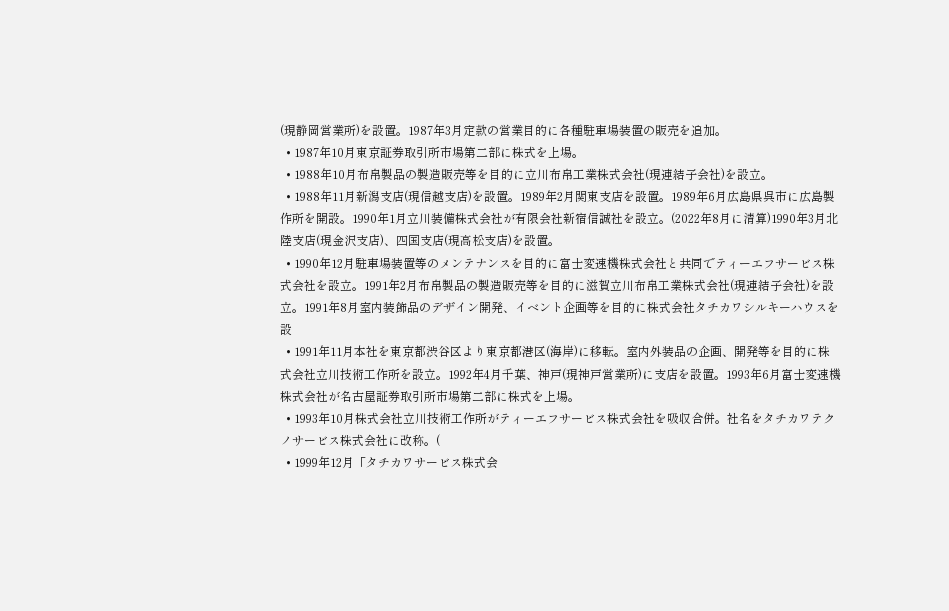(現静岡営業所)を設置。1987年3月定款の営業目的に各種駐車場装置の販売を追加。
  • 1987年10月東京証券取引所市場第二部に株式を上場。
  • 1988年10月布帛製品の製造販売等を目的に立川布帛工業株式会社(現連結子会社)を設立。
  • 1988年11月新潟支店(現信越支店)を設置。1989年2月関東支店を設置。1989年6月広島県呉市に広島製作所を開設。1990年1月立川装備株式会社が有限会社新宿信誠社を設立。(2022年8月に清算)1990年3月北陸支店(現金沢支店)、四国支店(現高松支店)を設置。
  • 1990年12月駐車場装置等のメンテナンスを目的に富士変速機株式会社と共同でティーエフサービス株式会社を設立。1991年2月布帛製品の製造販売等を目的に滋賀立川布帛工業株式会社(現連結子会社)を設立。1991年8月室内装飾品のデザイン開発、イベント企画等を目的に株式会社タチカワシルキーハウスを設
  • 1991年11月本社を東京都渋谷区より東京都港区(海岸)に移転。室内外装品の企画、開発等を目的に株式会社立川技術工作所を設立。1992年4月千葉、神戸(現神戸営業所)に支店を設置。1993年6月富士変速機株式会社が名古屋証券取引所市場第二部に株式を上場。
  • 1993年10月株式会社立川技術工作所がティーエフサービス株式会社を吸収合併。社名をタチカワテクノサービス株式会社に改称。(
  • 1999年12月「タチカワサービス株式会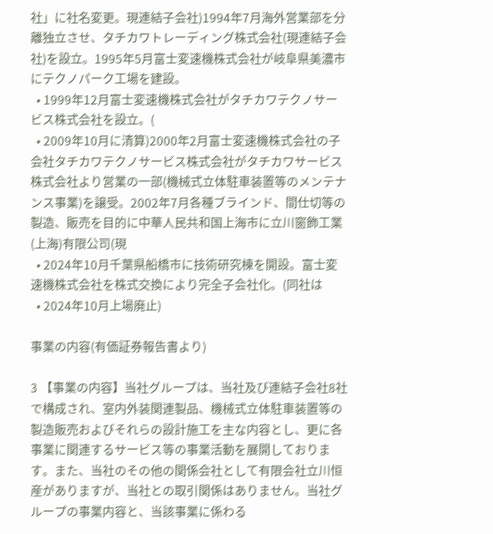社」に社名変更。現連結子会社)1994年7月海外営業部を分離独立させ、タチカワトレーディング株式会社(現連結子会社)を設立。1995年5月富士変速機株式会社が岐阜県美濃市にテクノパーク工場を建設。
  • 1999年12月富士変速機株式会社がタチカワテクノサービス株式会社を設立。(
  • 2009年10月に清算)2000年2月富士変速機株式会社の子会社タチカワテクノサービス株式会社がタチカワサービス株式会社より営業の一部(機械式立体駐車装置等のメンテナンス事業)を譲受。2002年7月各種ブラインド、間仕切等の製造、販売を目的に中華人民共和国上海市に立川窗飾工業(上海)有限公司(現
  • 2024年10月千葉県船橋市に技術研究棟を開設。富士変速機株式会社を株式交換により完全子会社化。(同社は
  • 2024年10月上場廃止)

事業の内容(有価証券報告書より)

3 【事業の内容】当社グループは、当社及び連結子会社8社で構成され、室内外装関連製品、機械式立体駐車装置等の製造販売およびそれらの設計施工を主な内容とし、更に各事業に関連するサービス等の事業活動を展開しております。また、当社のその他の関係会社として有限会社立川恒産がありますが、当社との取引関係はありません。当社グループの事業内容と、当該事業に係わる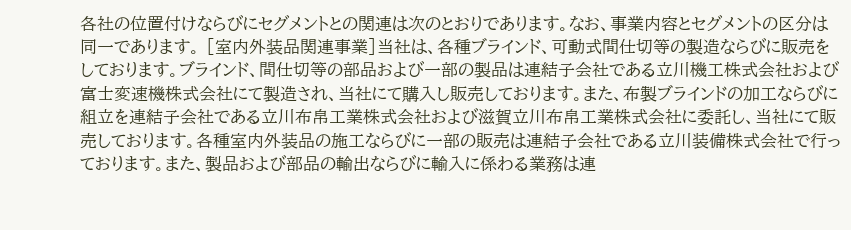各社の位置付けならびにセグメントとの関連は次のとおりであります。なお、事業内容とセグメントの区分は同一であります。 [室内外装品関連事業]当社は、各種ブラインド、可動式間仕切等の製造ならびに販売をしております。ブラインド、間仕切等の部品および一部の製品は連結子会社である立川機工株式会社および富士変速機株式会社にて製造され、当社にて購入し販売しております。また、布製ブラインドの加工ならびに組立を連結子会社である立川布帛工業株式会社および滋賀立川布帛工業株式会社に委託し、当社にて販売しております。各種室内外装品の施工ならびに一部の販売は連結子会社である立川装備株式会社で行っております。また、製品および部品の輸出ならびに輸入に係わる業務は連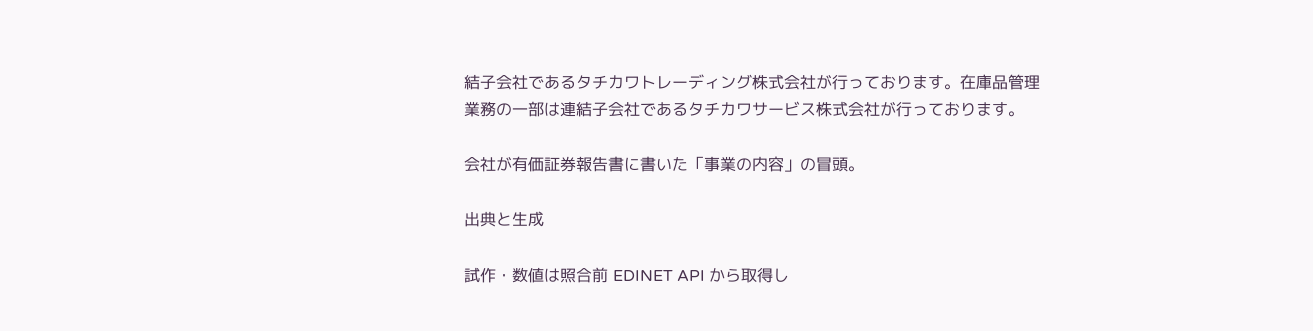結子会社であるタチカワトレーディング株式会社が行っております。在庫品管理業務の一部は連結子会社であるタチカワサービス株式会社が行っております。

会社が有価証券報告書に書いた「事業の内容」の冒頭。

出典と生成

試作・数値は照合前 EDINET API から取得し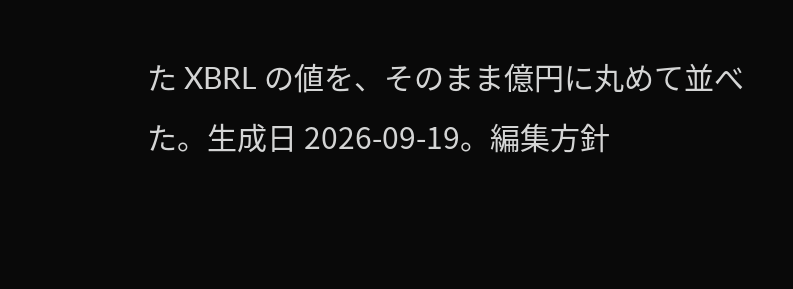た XBRL の値を、そのまま億円に丸めて並べた。生成日 2026-09-19。編集方針